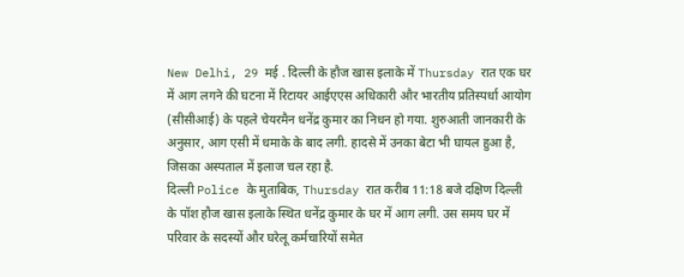New Delhi, 29 मई . दिल्ली के हौज खास इलाके में Thursday रात एक घर में आग लगने की घटना में रिटायर आईएएस अधिकारी और भारतीय प्रतिस्पर्धा आयोग (सीसीआई) के पहले चेयरमैन धनेंद्र कुमार का निधन हो गया. शुरुआती जानकारी के अनुसार, आग एसी में धमाके के बाद लगी. हादसे में उनका बेटा भी घायल हुआ है, जिसका अस्पताल में इलाज चल रहा है.
दिल्ली Police के मुताबिक, Thursday रात करीब 11:18 बजे दक्षिण दिल्ली के पॉश हौज खास इलाके स्थित धनेंद्र कुमार के घर में आग लगी. उस समय घर में परिवार के सदस्यों और घरेलू कर्मचारियों समेत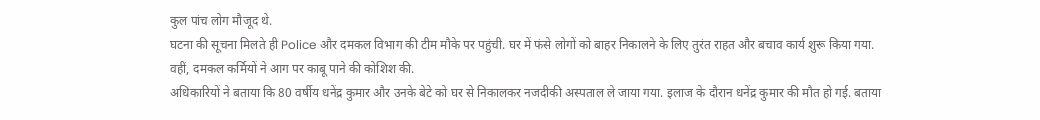कुल पांच लोग मौजूद थे.
घटना की सूचना मिलते ही Police और दमकल विभाग की टीम मौके पर पहुंची. घर में फंसे लोगों को बाहर निकालने के लिए तुरंत राहत और बचाव कार्य शुरू किया गया. वहीं, दमकल कर्मियों ने आग पर काबू पाने की कोशिश की.
अधिकारियों ने बताया कि 80 वर्षीय धनेंद्र कुमार और उनके बेटे को घर से निकालकर नजदीकी अस्पताल ले जाया गया. इलाज के दौरान धनेंद्र कुमार की मौत हो गई. बताया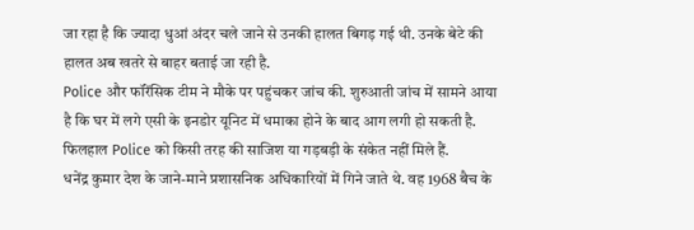जा रहा है कि ज्यादा धुआं अंदर चले जाने से उनकी हालत बिगड़ गई थी. उनके बेटे की हालत अब खतरे से बाहर बताई जा रही है.
Police और फॉरेंसिक टीम ने मौके पर पहुंचकर जांच की. शुरुआती जांच में सामने आया है कि घर में लगे एसी के इनडोर यूनिट में धमाका होने के बाद आग लगी हो सकती है. फिलहाल Police को किसी तरह की साजिश या गड़बड़ी के संकेत नहीं मिले हैं.
धनेंद्र कुमार देश के जाने-माने प्रशासनिक अधिकारियों में गिने जाते थे. वह 1968 बैच के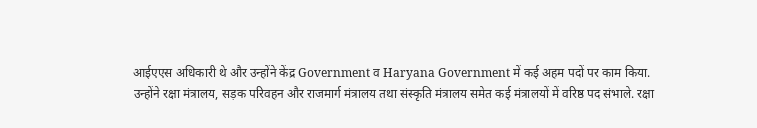आईएएस अधिकारी थे और उन्होंने केंद्र Government व Haryana Government में कई अहम पदों पर काम किया.
उन्होंने रक्षा मंत्रालय, सड़क परिवहन और राजमार्ग मंत्रालय तथा संस्कृति मंत्रालय समेत कई मंत्रालयों में वरिष्ठ पद संभाले. रक्षा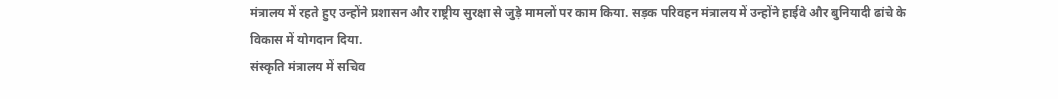मंत्रालय में रहते हुए उन्होंने प्रशासन और राष्ट्रीय सुरक्षा से जुड़े मामलों पर काम किया. सड़क परिवहन मंत्रालय में उन्होंने हाईवे और बुनियादी ढांचे के विकास में योगदान दिया.
संस्कृति मंत्रालय में सचिव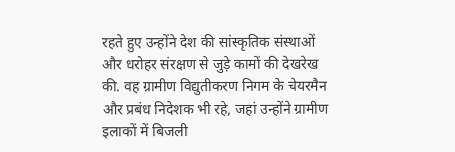रहते हुए उन्होंने देश की सांस्कृतिक संस्थाओं और धरोहर संरक्षण से जुड़े कामों की देखरेख की. वह ग्रामीण विद्युतीकरण निगम के चेयरमैन और प्रबंध निदेशक भी रहे, जहां उन्होंने ग्रामीण इलाकों में बिजली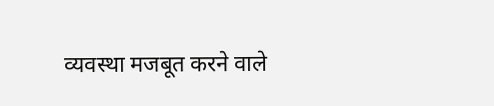व्यवस्था मजबूत करने वाले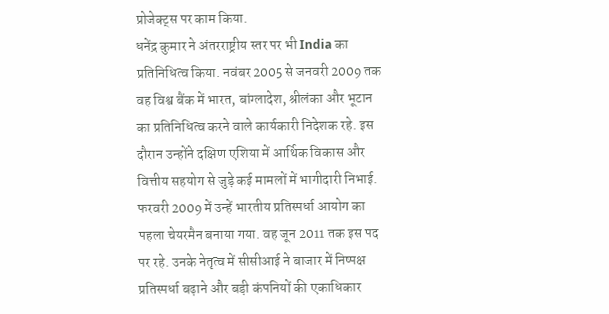प्रोजेक्ट्स पर काम किया.
धनेंद्र कुमार ने अंतरराष्ट्रीय स्तर पर भी India का प्रतिनिधित्व किया. नवंबर 2005 से जनवरी 2009 तक वह विश्व बैंक में भारत, बांग्लादेश, श्रीलंका और भूटान का प्रतिनिधित्व करने वाले कार्यकारी निदेशक रहे. इस दौरान उन्होंने दक्षिण एशिया में आर्थिक विकास और वित्तीय सहयोग से जुड़े कई मामलों में भागीदारी निभाई.
फरवरी 2009 में उन्हें भारतीय प्रतिस्पर्धा आयोग का पहला चेयरमैन बनाया गया. वह जून 2011 तक इस पद पर रहे. उनके नेतृत्व में सीसीआई ने बाजार में निष्पक्ष प्रतिस्पर्धा बढ़ाने और बड़ी कंपनियों की एकाधिकार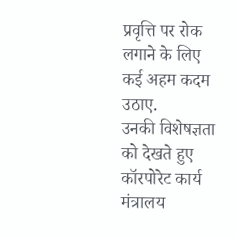प्रवृत्ति पर रोक लगाने के लिए कई अहम कदम उठाए.
उनकी विशेषज्ञता को देखते हुए कॉरपोरेट कार्य मंत्रालय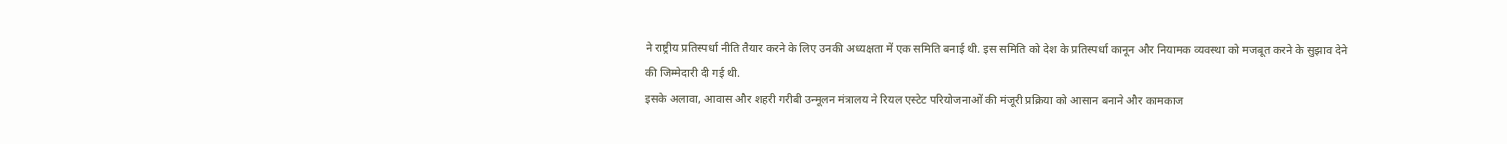ने राष्ट्रीय प्रतिस्पर्धा नीति तैयार करने के लिए उनकी अध्यक्षता में एक समिति बनाई थी. इस समिति को देश के प्रतिस्पर्धा कानून और नियामक व्यवस्था को मजबूत करने के सुझाव देने की जिम्मेदारी दी गई थी.
इसके अलावा, आवास और शहरी गरीबी उन्मूलन मंत्रालय ने रियल एस्टेट परियोजनाओं की मंजूरी प्रक्रिया को आसान बनाने और कामकाज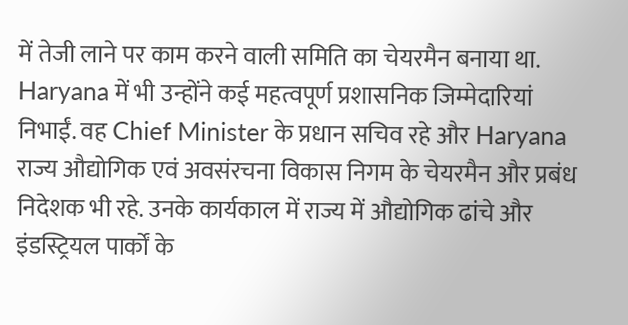में तेजी लाने पर काम करने वाली समिति का चेयरमैन बनाया था.
Haryana में भी उन्होंने कई महत्वपूर्ण प्रशासनिक जिम्मेदारियां निभाईं. वह Chief Minister के प्रधान सचिव रहे और Haryana राज्य औद्योगिक एवं अवसंरचना विकास निगम के चेयरमैन और प्रबंध निदेशक भी रहे. उनके कार्यकाल में राज्य में औद्योगिक ढांचे और इंडस्ट्रियल पार्कों के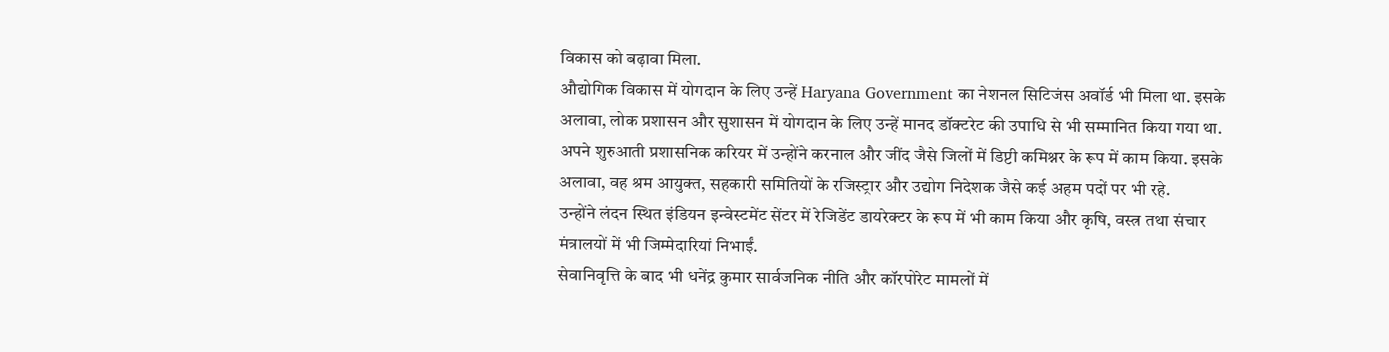विकास को बढ़ावा मिला.
औद्योगिक विकास में योगदान के लिए उन्हें Haryana Government का नेशनल सिटिजंस अवॉर्ड भी मिला था. इसके अलावा, लोक प्रशासन और सुशासन में योगदान के लिए उन्हें मानद डॉक्टरेट की उपाधि से भी सम्मानित किया गया था.
अपने शुरुआती प्रशासनिक करियर में उन्होंने करनाल और जींद जैसे जिलों में डिप्टी कमिश्नर के रूप में काम किया. इसके अलावा, वह श्रम आयुक्त, सहकारी समितियों के रजिस्ट्रार और उद्योग निदेशक जैसे कई अहम पदों पर भी रहे.
उन्होंने लंदन स्थित इंडियन इन्वेस्टमेंट सेंटर में रेजिडेंट डायरेक्टर के रूप में भी काम किया और कृषि, वस्त्र तथा संचार मंत्रालयों में भी जिम्मेदारियां निभाईं.
सेवानिवृत्ति के बाद भी धनेंद्र कुमार सार्वजनिक नीति और कॉरपोरेट मामलों में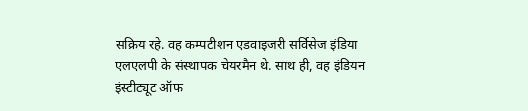सक्रिय रहे. वह कम्पटीशन एडवाइजरी सर्विसेज इंडिया एलएलपी के संस्थापक चेयरमैन थे. साथ ही, वह इंडियन इंस्टीट्यूट ऑफ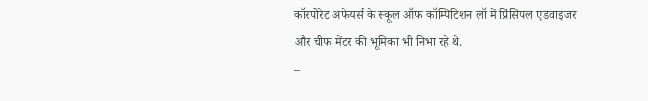कॉरपोरेट अफेयर्स के स्कूल ऑफ कॉम्पिटिशन लॉ में प्रिंसिपल एडवाइजर और चीफ मेंटर की भूमिका भी निभा रहे थे.
–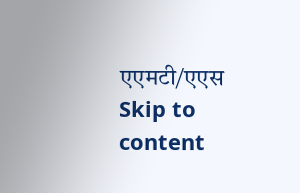एएमटी/एएस
Skip to content